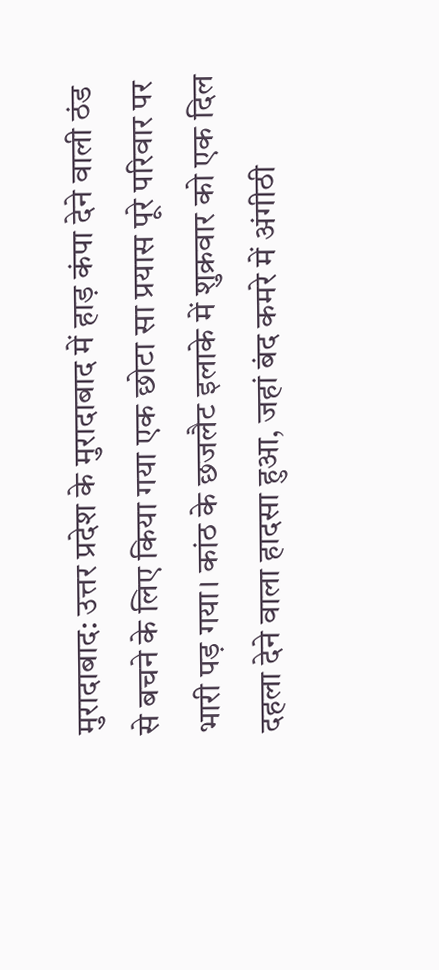मुरादाबाद: उत्तर प्रदेश के मुरादाबाद में हाड़ कंपा देने वाली ठंड से बचने के लिए किया गया एक छोटा सा प्रयास पूरे परिवार पर भारी पड़ गया। कांठ के छजलैट इलाके में शुक्रवार को एक दिल दहला देने वाला हादसा हुआ, जहां बंद कमरे में अंगीठी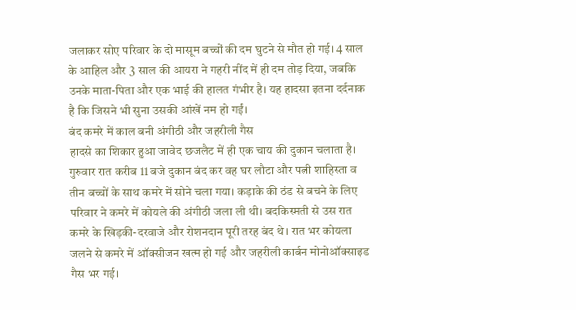जलाकर सोए परिवार के दो मासूम बच्चों की दम घुटने से मौत हो गई। 4 साल के आहिल और 3 साल की आयरा ने गहरी नींद में ही दम तोड़ दिया, जबकि उनके माता-पिता और एक भाई की हालत गंभीर है। यह हादसा इतना दर्दनाक है कि जिसने भी सुना उसकी आंखें नम हो गईं।
बंद कमरे में काल बनी अंगीठी और जहरीली गैस
हादसे का शिकार हुआ जावेद छजलैट में ही एक चाय की दुकान चलाता है। गुरुवार रात करीब 11 बजे दुकान बंद कर वह घर लौटा और पत्नी शाहिस्ता व तीन बच्चों के साथ कमरे में सोने चला गया। कड़ाके की ठंड से बचने के लिए परिवार ने कमरे में कोयले की अंगीठी जला ली थी। बदकिस्मती से उस रात कमरे के खिड़की-दरवाजे और रोशनदान पूरी तरह बंद थे। रात भर कोयला जलने से कमरे में ऑक्सीजन खत्म हो गई और जहरीली कार्बन मोनोऑक्साइड गैस भर गई।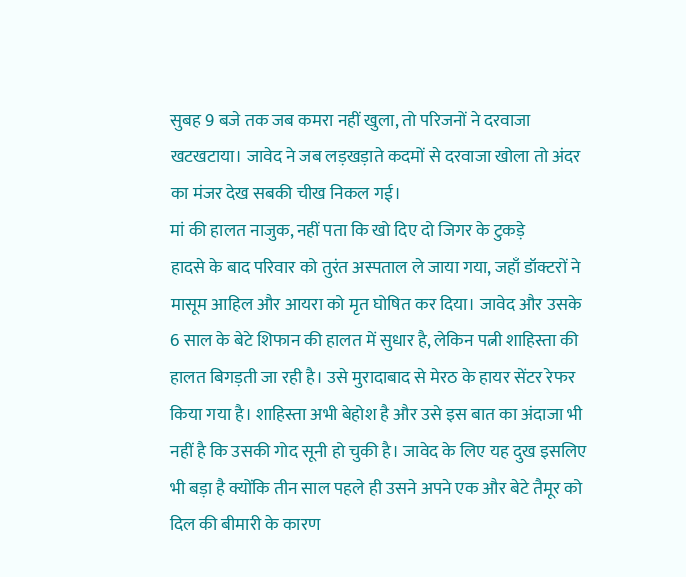सुबह 9 बजे तक जब कमरा नहीं खुला, तो परिजनों ने दरवाजा खटखटाया। जावेद ने जब लड़खड़ाते कदमों से दरवाजा खोला तो अंदर का मंजर देख सबकी चीख निकल गई।
मां की हालत नाजुक, नहीं पता कि खो दिए दो जिगर के टुकड़े
हादसे के बाद परिवार को तुरंत अस्पताल ले जाया गया, जहाँ डॉक्टरों ने मासूम आहिल और आयरा को मृत घोषित कर दिया। जावेद और उसके 6 साल के बेटे शिफान की हालत में सुधार है, लेकिन पत्नी शाहिस्ता की हालत बिगड़ती जा रही है। उसे मुरादाबाद से मेरठ के हायर सेंटर रेफर किया गया है। शाहिस्ता अभी बेहोश है और उसे इस बात का अंदाजा भी नहीं है कि उसकी गोद सूनी हो चुकी है। जावेद के लिए यह दुख इसलिए भी बड़ा है क्योंकि तीन साल पहले ही उसने अपने एक और बेटे तैमूर को दिल की बीमारी के कारण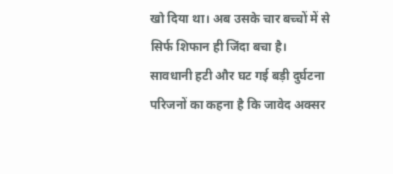खो दिया था। अब उसके चार बच्चों में से सिर्फ शिफान ही जिंदा बचा है।
सावधानी हटी और घट गई बड़ी दुर्घटना
परिजनों का कहना है कि जावेद अक्सर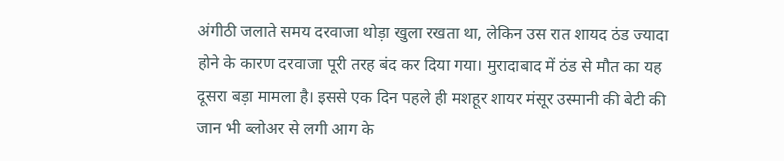अंगीठी जलाते समय दरवाजा थोड़ा खुला रखता था, लेकिन उस रात शायद ठंड ज्यादा होने के कारण दरवाजा पूरी तरह बंद कर दिया गया। मुरादाबाद में ठंड से मौत का यह दूसरा बड़ा मामला है। इससे एक दिन पहले ही मशहूर शायर मंसूर उस्मानी की बेटी की जान भी ब्लोअर से लगी आग के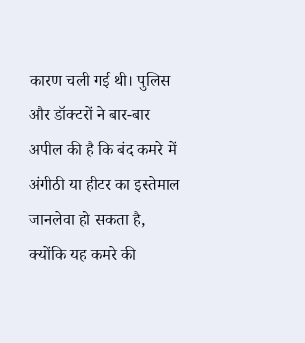कारण चली गई थी। पुलिस और डॉक्टरों ने बार-बार अपील की है कि बंद कमरे में अंगीठी या हीटर का इस्तेमाल जानलेवा हो सकता है, क्योंकि यह कमरे की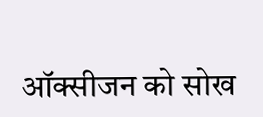ऑक्सीजन को सोख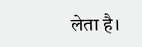लेता है।